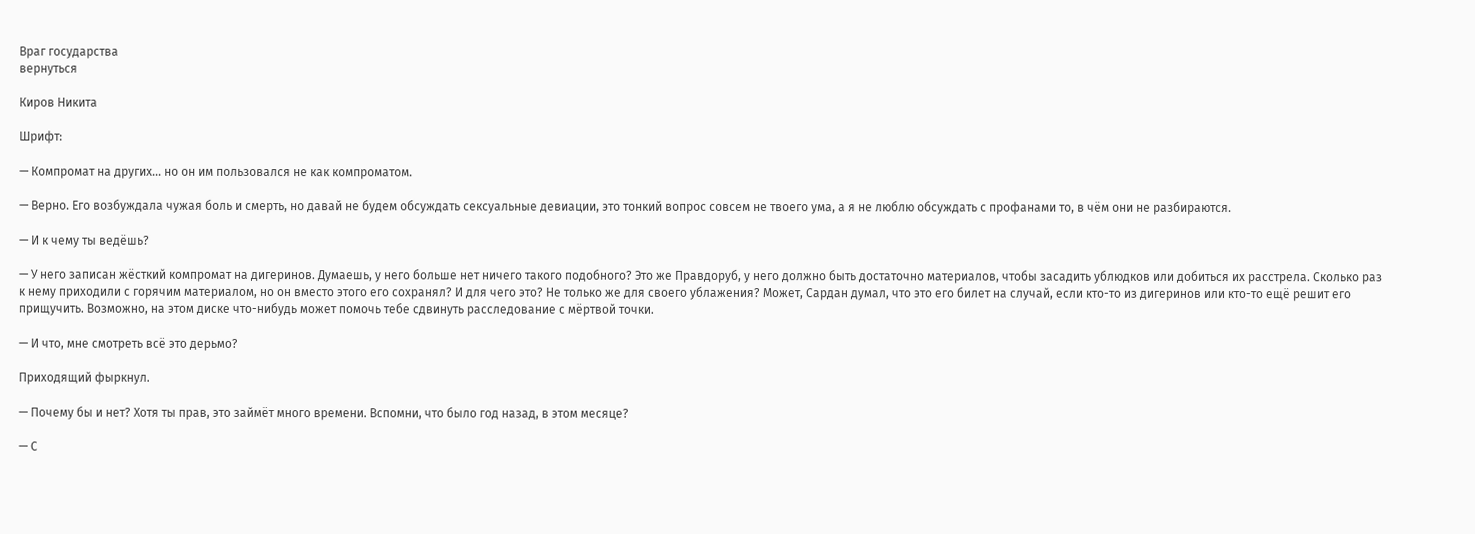Враг государства
вернуться

Киров Никита

Шрифт:

— Компромат на других… но он им пользовался не как компроматом.

— Верно. Его возбуждала чужая боль и смерть, но давай не будем обсуждать сексуальные девиации, это тонкий вопрос совсем не твоего ума, а я не люблю обсуждать с профанами то, в чём они не разбираются.

— И к чему ты ведёшь?

— У него записан жёсткий компромат на дигеринов. Думаешь, у него больше нет ничего такого подобного? Это же Правдоруб, у него должно быть достаточно материалов, чтобы засадить ублюдков или добиться их расстрела. Сколько раз к нему приходили с горячим материалом, но он вместо этого его сохранял? И для чего это? Не только же для своего ублажения? Может, Сардан думал, что это его билет на случай, если кто-то из дигеринов или кто-то ещё решит его прищучить. Возможно, на этом диске что-нибудь может помочь тебе сдвинуть расследование с мёртвой точки.

— И что, мне смотреть всё это дерьмо?

Приходящий фыркнул.

— Почему бы и нет? Хотя ты прав, это займёт много времени. Вспомни, что было год назад, в этом месяце?

— С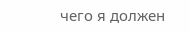чего я должен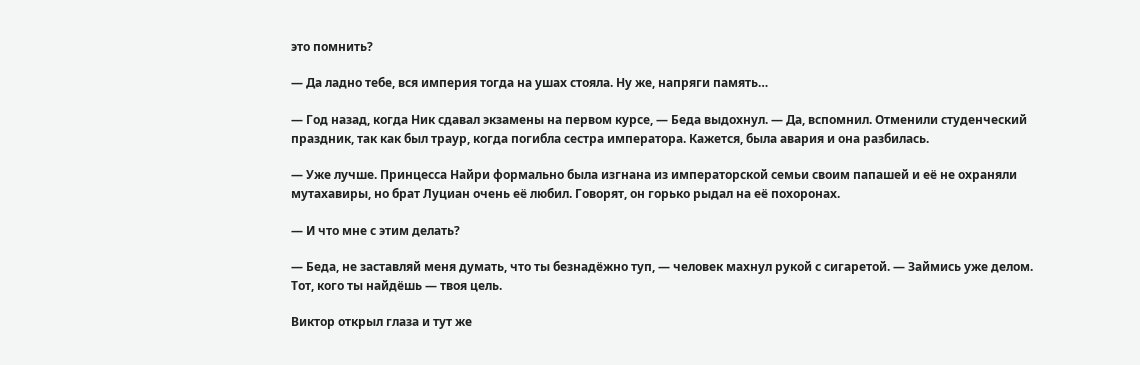это помнить?

— Да ладно тебе, вся империя тогда на ушах стояла. Ну же, напряги память…

— Год назад, когда Ник сдавал экзамены на первом курсе, — Беда выдохнул. — Да, вспомнил. Отменили студенческий праздник, так как был траур, когда погибла сестра императора. Кажется, была авария и она разбилась.

— Уже лучше. Принцесса Найри формально была изгнана из императорской семьи своим папашей и её не охраняли мутахавиры, но брат Луциан очень её любил. Говорят, он горько рыдал на её похоронах.

— И что мне с этим делать?

— Беда, не заставляй меня думать, что ты безнадёжно туп, — человек махнул рукой с сигаретой. — Займись уже делом. Тот, кого ты найдёшь — твоя цель.

Виктор открыл глаза и тут же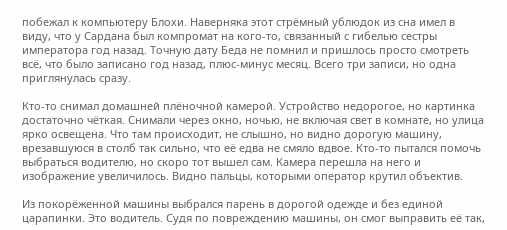побежал к компьютеру Блохи. Наверняка этот стрёмный ублюдок из сна имел в виду, что у Сардана был компромат на кого-то, связанный с гибелью сестры императора год назад. Точную дату Беда не помнил и пришлось просто смотреть всё, что было записано год назад, плюс-минус месяц. Всего три записи, но одна приглянулась сразу.

Кто-то снимал домашней плёночной камерой. Устройство недорогое, но картинка достаточно чёткая. Снимали через окно, ночью, не включая свет в комнате, но улица ярко освещена. Что там происходит, не слышно, но видно дорогую машину, врезавшуюся в столб так сильно, что её едва не смяло вдвое. Кто-то пытался помочь выбраться водителю, но скоро тот вышел сам. Камера перешла на него и изображение увеличилось. Видно пальцы, которыми оператор крутил объектив.

Из покорёженной машины выбрался парень в дорогой одежде и без единой царапинки. Это водитель. Судя по повреждению машины, он смог выправить её так,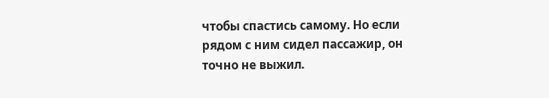чтобы спастись самому. Но если рядом с ним сидел пассажир, он точно не выжил.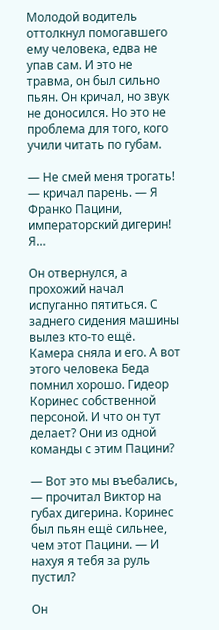Молодой водитель оттолкнул помогавшего ему человека, едва не упав сам. И это не травма, он был сильно пьян. Он кричал, но звук не доносился. Но это не проблема для того, кого учили читать по губам.

— Не смей меня трогать! — кричал парень. — Я Франко Пацини, императорский дигерин! Я…

Он отвернулся, а прохожий начал испуганно пятиться. С заднего сидения машины вылез кто-то ещё. Камера сняла и его. А вот этого человека Беда помнил хорошо. Гидеор Коринес собственной персоной. И что он тут делает? Они из одной команды с этим Пацини?

— Вот это мы въебались, — прочитал Виктор на губах дигерина. Коринес был пьян ещё сильнее, чем этот Пацини. — И нахуя я тебя за руль пустил?

Он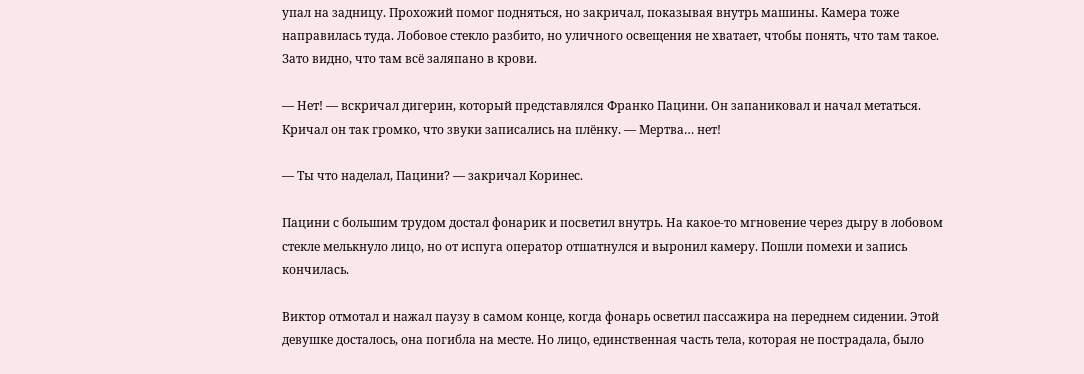упал на задницу. Прохожий помог подняться, но закричал, показывая внутрь машины. Камера тоже направилась туда. Лобовое стекло разбито, но уличного освещения не хватает, чтобы понять, что там такое. Зато видно, что там всё заляпано в крови.

— Нет! — вскричал дигерин, который представлялся Франко Пацини. Он запаниковал и начал метаться. Кричал он так громко, что звуки записались на плёнку. — Мертва… нет!

— Ты что наделал, Пацини? — закричал Коринес.

Пацини с большим трудом достал фонарик и посветил внутрь. На какое-то мгновение через дыру в лобовом стекле мелькнуло лицо, но от испуга оператор отшатнулся и выронил камеру. Пошли помехи и запись кончилась.

Виктор отмотал и нажал паузу в самом конце, когда фонарь осветил пассажира на переднем сидении. Этой девушке досталось, она погибла на месте. Но лицо, единственная часть тела, которая не пострадала, было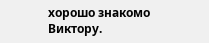хорошо знакомо Виктору.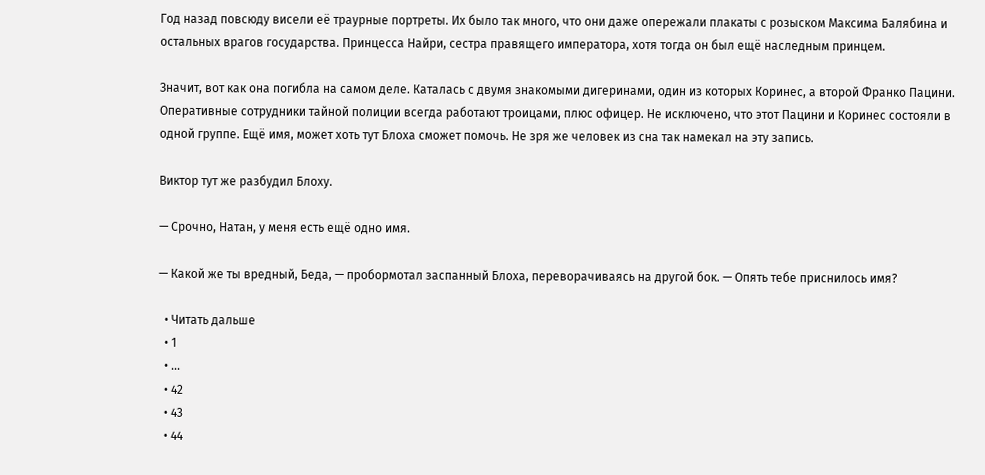Год назад повсюду висели её траурные портреты. Их было так много, что они даже опережали плакаты с розыском Максима Балябина и остальных врагов государства. Принцесса Найри, сестра правящего императора, хотя тогда он был ещё наследным принцем.

Значит, вот как она погибла на самом деле. Каталась с двумя знакомыми дигеринами, один из которых Коринес, а второй Франко Пацини. Оперативные сотрудники тайной полиции всегда работают троицами, плюс офицер. Не исключено, что этот Пацини и Коринес состояли в одной группе. Ещё имя, может хоть тут Блоха сможет помочь. Не зря же человек из сна так намекал на эту запись.

Виктор тут же разбудил Блоху.

— Срочно, Натан, у меня есть ещё одно имя.

— Какой же ты вредный, Беда, — пробормотал заспанный Блоха, переворачиваясь на другой бок. — Опять тебе приснилось имя?

  • Читать дальше
  • 1
  • ...
  • 42
  • 43
  • 44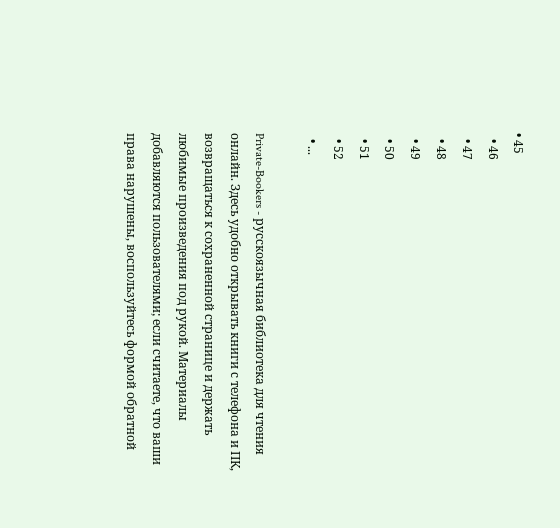• 45
  • 46
  • 47
  • 48
  • 49
  • 50
  • 51
  • 52
  • ...

Private-Bookers - русскоязычная библиотека для чтения онлайн. Здесь удобно открывать книги с телефона и ПК, возвращаться к сохраненной странице и держать любимые произведения под рукой. Материалы добавляются пользователями; если считаете, что ваши права нарушены, воспользуйтесь формой обратной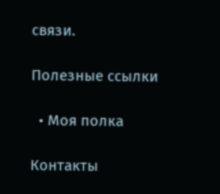связи.

Полезные ссылки

  • Моя полка

Контакты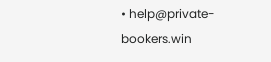• help@private-bookers.win